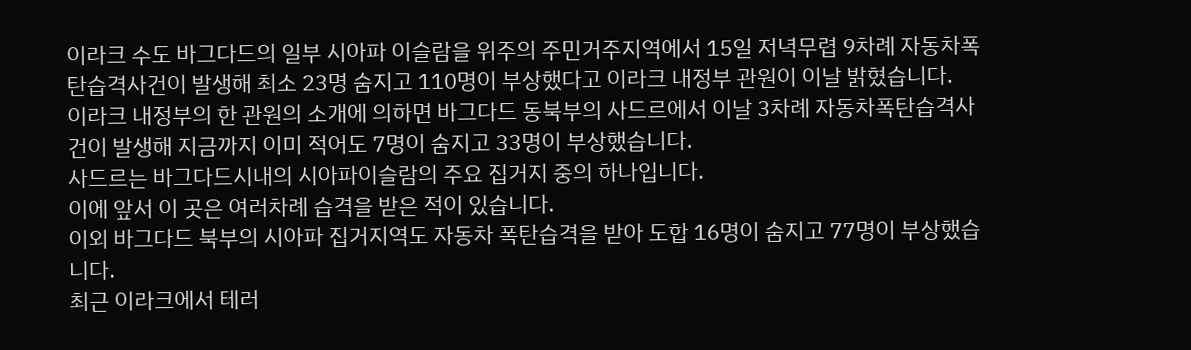이라크 수도 바그다드의 일부 시아파 이슬람을 위주의 주민거주지역에서 15일 저녁무렵 9차례 자동차폭탄습격사건이 발생해 최소 23명 숨지고 110명이 부상했다고 이라크 내정부 관원이 이날 밝혔습니다.
이라크 내정부의 한 관원의 소개에 의하면 바그다드 동북부의 사드르에서 이날 3차례 자동차폭탄습격사건이 발생해 지금까지 이미 적어도 7명이 숨지고 33명이 부상했습니다.
사드르는 바그다드시내의 시아파이슬람의 주요 집거지 중의 하나입니다.
이에 앞서 이 곳은 여러차례 습격을 받은 적이 있습니다.
이외 바그다드 북부의 시아파 집거지역도 자동차 폭탄습격을 받아 도합 16명이 숨지고 77명이 부상했습니다.
최근 이라크에서 테러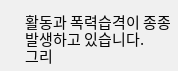활동과 폭력습격이 종종 발생하고 있습니다.
그리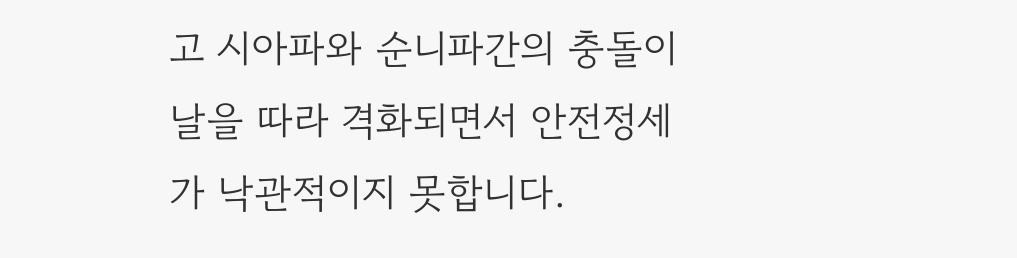고 시아파와 순니파간의 충돌이 날을 따라 격화되면서 안전정세가 낙관적이지 못합니다.